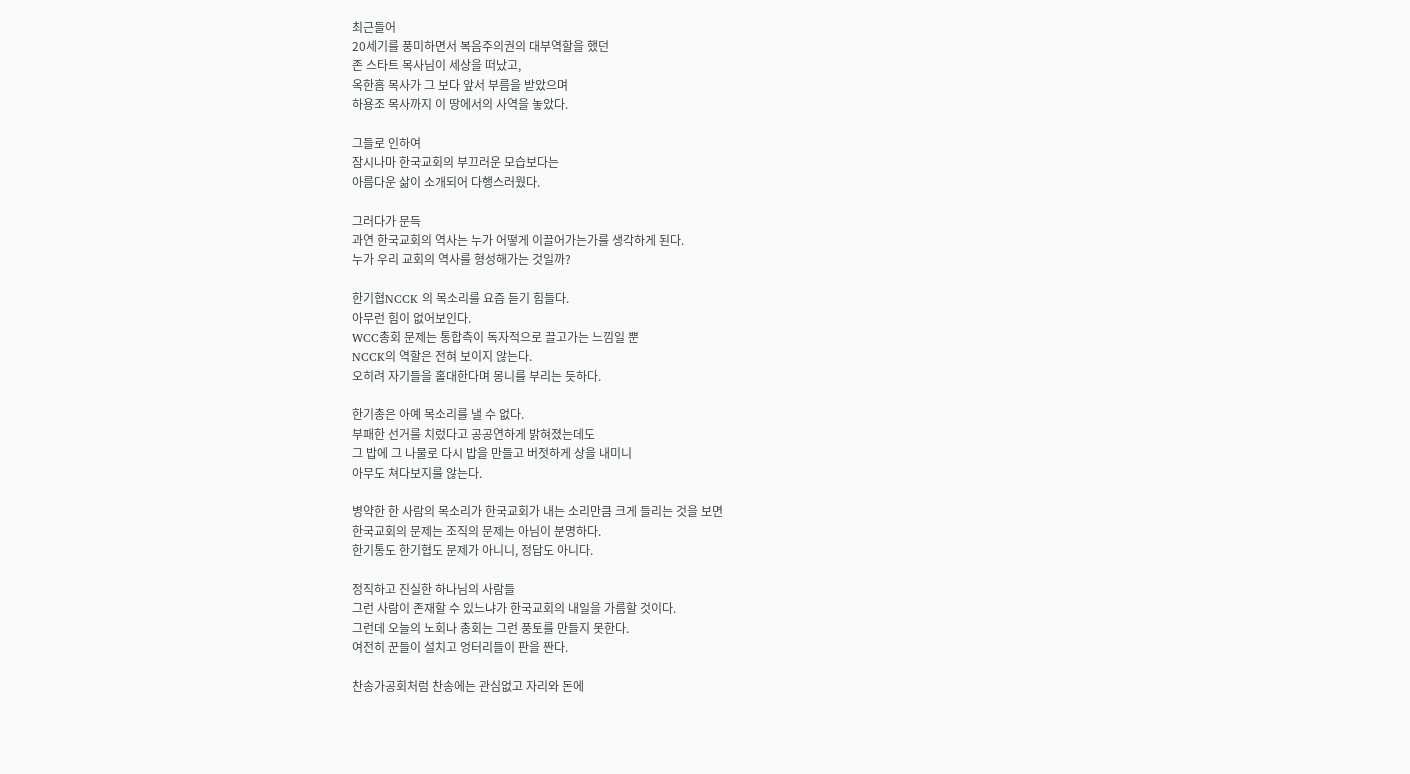최근들어
20세기를 풍미하면서 복음주의권의 대부역할을 했던
존 스타트 목사님이 세상을 떠났고,
옥한흠 목사가 그 보다 앞서 부름을 받았으며
하용조 목사까지 이 땅에서의 사역을 놓았다.

그들로 인하여
잠시나마 한국교회의 부끄러운 모습보다는
아름다운 삶이 소개되어 다행스러웠다.

그러다가 문득
과연 한국교회의 역사는 누가 어떻게 이끌어가는가를 생각하게 된다.
누가 우리 교회의 역사를 형성해가는 것일까?

한기협NCCK 의 목소리를 요즘 듣기 힘들다.
아무런 힘이 없어보인다.
WCC총회 문제는 통합측이 독자적으로 끌고가는 느낌일 뿐
NCCK의 역할은 전혀 보이지 않는다.
오히려 자기들을 홀대한다며 몽니를 부리는 듯하다.

한기총은 아예 목소리를 낼 수 없다.
부패한 선거를 치렀다고 공공연하게 밝혀졌는데도
그 밥에 그 나물로 다시 밥을 만들고 버젓하게 상을 내미니
아무도 쳐다보지를 않는다.

병약한 한 사람의 목소리가 한국교회가 내는 소리만큼 크게 들리는 것을 보면
한국교회의 문제는 조직의 문제는 아님이 분명하다.
한기통도 한기협도 문제가 아니니, 정답도 아니다.

정직하고 진실한 하나님의 사람들
그런 사람이 존재할 수 있느냐가 한국교회의 내일을 가름할 것이다.
그런데 오늘의 노회나 총회는 그런 풍토를 만들지 못한다.
여전히 꾼들이 설치고 엉터리들이 판을 짠다.

찬송가공회처럼 찬송에는 관심없고 자리와 돈에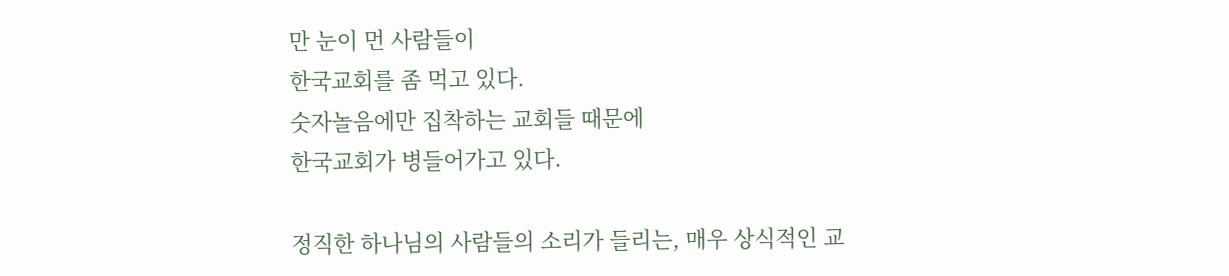만 눈이 먼 사람들이
한국교회를 좀 먹고 있다.
숫자놀음에만 집착하는 교회들 때문에
한국교회가 병들어가고 있다.

정직한 하나님의 사람들의 소리가 들리는, 매우 상식적인 교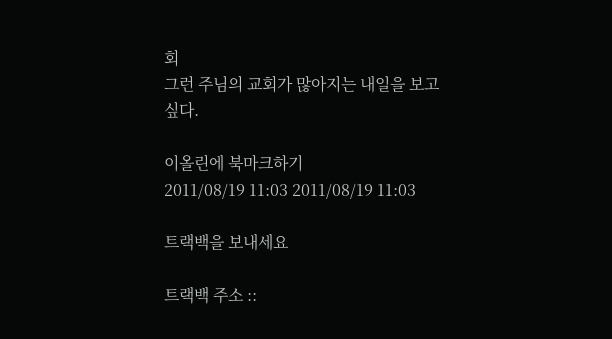회
그런 주님의 교회가 많아지는 내일을 보고 싶다.

이올린에 북마크하기
2011/08/19 11:03 2011/08/19 11:03

트랙백을 보내세요

트랙백 주소 ::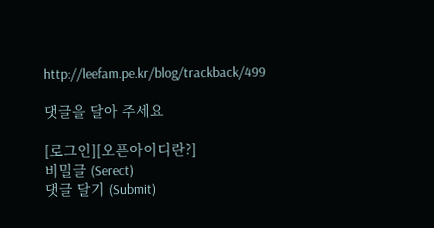http://leefam.pe.kr/blog/trackback/499

댓글을 달아 주세요

[로그인][오픈아이디란?]
비밀글 (Serect)
댓글 달기 (Submit)